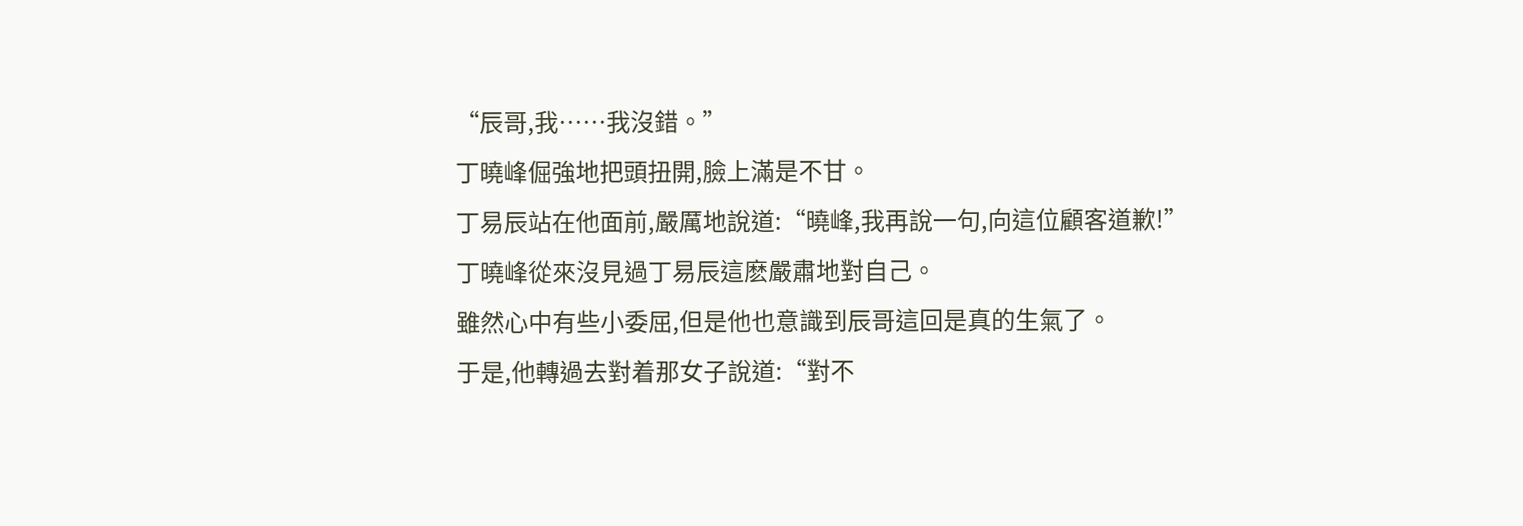“辰哥,我……我沒錯。”
丁曉峰倔強地把頭扭開,臉上滿是不甘。
丁易辰站在他面前,嚴厲地說道:“曉峰,我再說一句,向這位顧客道歉!”
丁曉峰從來沒見過丁易辰這麽嚴肅地對自己。
雖然心中有些小委屈,但是他也意識到辰哥這回是真的生氣了。
于是,他轉過去對着那女子說道:“對不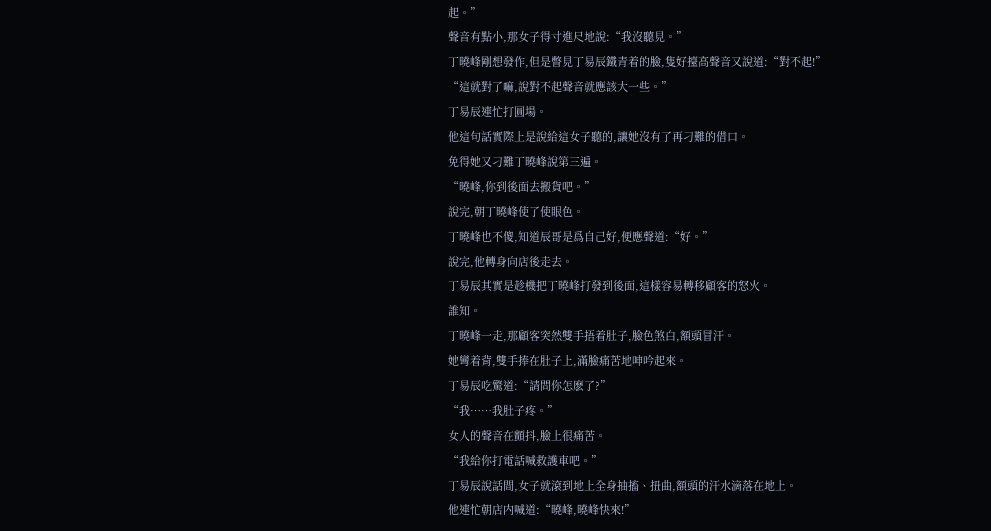起。”
聲音有點小,那女子得寸進尺地說:“我沒聽見。”
丁曉峰剛想發作,但是瞥見丁易辰鐵青着的臉,隻好擡高聲音又說道:“對不起!”
“這就對了嘛,說對不起聲音就應該大一些。”
丁易辰連忙打圓場。
他這句話實際上是說給這女子聽的,讓她沒有了再刁難的借口。
免得她又刁難丁曉峰說第三遍。
“曉峰,你到後面去搬貨吧。”
說完,朝丁曉峰使了使眼色。
丁曉峰也不傻,知道辰哥是爲自己好,便應聲道:“好。”
說完,他轉身向店後走去。
丁易辰其實是趁機把丁曉峰打發到後面,這樣容易轉移顧客的怒火。
誰知。
丁曉峰一走,那顧客突然雙手捂着肚子,臉色煞白,額頭冒汗。
她彎着背,雙手捧在肚子上,滿臉痛苦地呻吟起來。
丁易辰吃驚道:“請問你怎麽了?”
“我……我肚子疼。”
女人的聲音在顫抖,臉上很痛苦。
“我給你打電話喊救護車吧。”
丁易辰說話間,女子就滾到地上全身抽搐、扭曲,額頭的汗水滴落在地上。
他連忙朝店内喊道:“曉峰,曉峰快來!”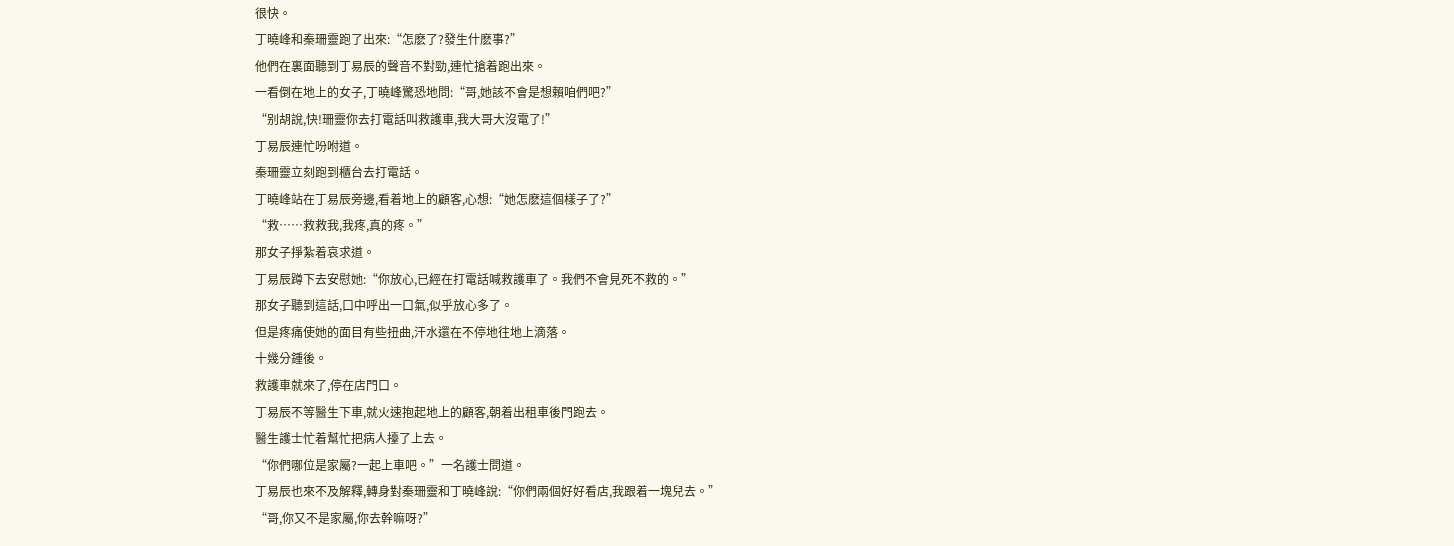很快。
丁曉峰和秦珊靈跑了出來:“怎麽了?發生什麽事?”
他們在裏面聽到丁易辰的聲音不對勁,連忙搶着跑出來。
一看倒在地上的女子,丁曉峰驚恐地問:“哥,她該不會是想賴咱們吧?”
“别胡說,快!珊靈你去打電話叫救護車,我大哥大沒電了!”
丁易辰連忙吩咐道。
秦珊靈立刻跑到櫃台去打電話。
丁曉峰站在丁易辰旁邊,看着地上的顧客,心想:“她怎麽這個樣子了?”
“救……救救我,我疼,真的疼。”
那女子掙紮着哀求道。
丁易辰蹲下去安慰她:“你放心,已經在打電話喊救護車了。我們不會見死不救的。”
那女子聽到這話,口中呼出一口氣,似乎放心多了。
但是疼痛使她的面目有些扭曲,汗水還在不停地往地上滴落。
十幾分鍾後。
救護車就來了,停在店門口。
丁易辰不等醫生下車,就火速抱起地上的顧客,朝着出租車後門跑去。
醫生護士忙着幫忙把病人擡了上去。
“你們哪位是家屬?一起上車吧。”一名護士問道。
丁易辰也來不及解釋,轉身對秦珊靈和丁曉峰說:“你們兩個好好看店,我跟着一塊兒去。”
“哥,你又不是家屬,你去幹嘛呀?”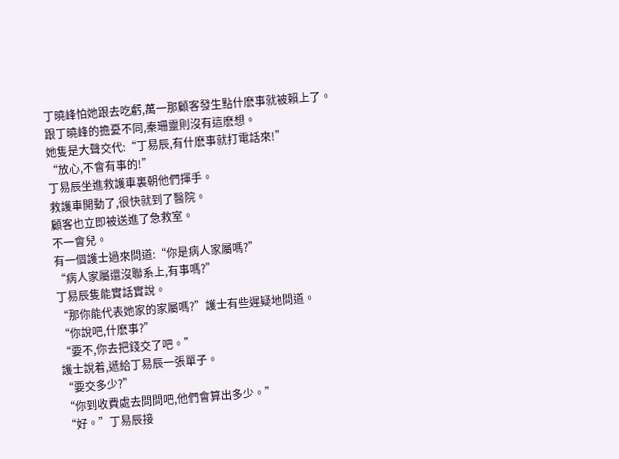丁曉峰怕她跟去吃虧,萬一那顧客發生點什麽事就被賴上了。
跟丁曉峰的擔憂不同,秦珊靈則沒有這麽想。
她隻是大聲交代:“丁易辰,有什麽事就打電話來!”
“放心,不會有事的!”
丁易辰坐進救護車裏朝他們揮手。
救護車開動了,很快就到了醫院。
顧客也立即被送進了急救室。
不一會兒。
有一個護士過來問道:“你是病人家屬嗎?”
“病人家屬還沒聯系上,有事嗎?”
丁易辰隻能實話實說。
“那你能代表她家的家屬嗎?”護士有些遲疑地問道。
“你說吧,什麽事?”
“要不,你去把錢交了吧。”
護士說着,遞給丁易辰一張單子。
“要交多少?”
“你到收費處去問問吧,他們會算出多少。”
“好。”丁易辰接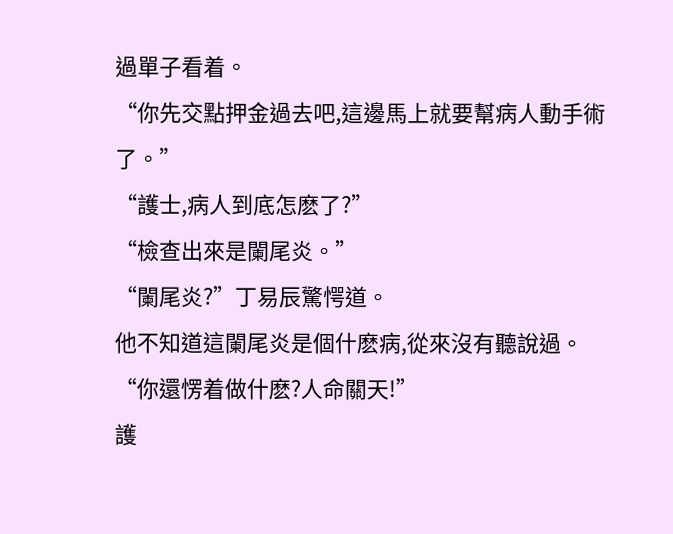過單子看着。
“你先交點押金過去吧,這邊馬上就要幫病人動手術了。”
“護士,病人到底怎麽了?”
“檢查出來是闌尾炎。”
“闌尾炎?”丁易辰驚愕道。
他不知道這闌尾炎是個什麽病,從來沒有聽說過。
“你還愣着做什麽?人命關天!”
護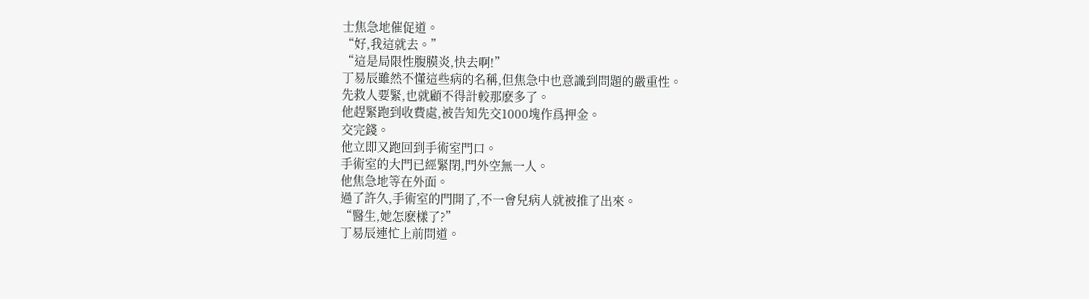士焦急地催促道。
“好,我這就去。”
“這是局限性腹膜炎,快去啊!”
丁易辰雖然不懂這些病的名稱,但焦急中也意識到問題的嚴重性。
先救人要緊,也就顧不得計較那麽多了。
他趕緊跑到收費處,被告知先交1000塊作爲押金。
交完錢。
他立即又跑回到手術室門口。
手術室的大門已經緊閉,門外空無一人。
他焦急地等在外面。
過了許久,手術室的門開了,不一會兒病人就被推了出來。
“醫生,她怎麽樣了?”
丁易辰連忙上前問道。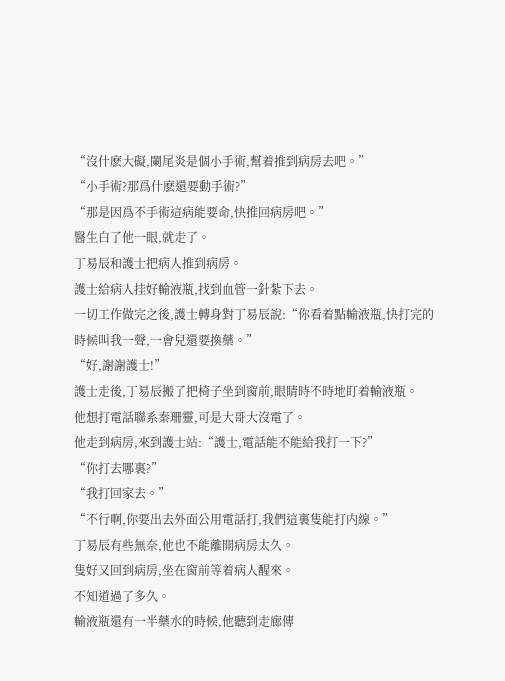“沒什麽大礙,闌尾炎是個小手術,幫着推到病房去吧。”
“小手術?那爲什麽還要動手術?”
“那是因爲不手術這病能要命,快推回病房吧。”
醫生白了他一眼,就走了。
丁易辰和護士把病人推到病房。
護士給病人挂好輸液瓶,找到血管一針紮下去。
一切工作做完之後,護士轉身對丁易辰說:“你看着點輸液瓶,快打完的時候叫我一聲,一會兒還要換藥。”
“好,謝謝護士!”
護士走後,丁易辰搬了把椅子坐到窗前,眼睛時不時地盯着輸液瓶。
他想打電話聯系秦珊靈,可是大哥大沒電了。
他走到病房,來到護士站:“護士,電話能不能給我打一下?”
“你打去哪裏?”
“我打回家去。”
“不行啊,你要出去外面公用電話打,我們這裏隻能打内線。”
丁易辰有些無奈,他也不能離開病房太久。
隻好又回到病房,坐在窗前等着病人醒來。
不知道過了多久。
輸液瓶還有一半藥水的時候,他聽到走廊傳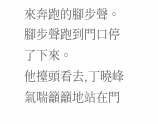來奔跑的腳步聲。
腳步聲跑到門口停了下來。
他擡頭看去,丁曉峰氣喘籲籲地站在門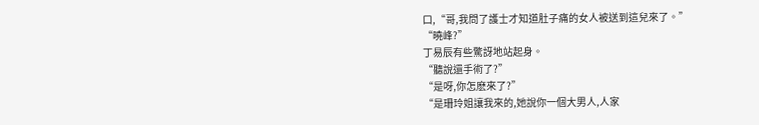口,“哥,我問了護士才知道肚子痛的女人被送到這兒來了。”
“曉峰?”
丁易辰有些驚訝地站起身。
“聽說還手術了?”
“是呀,你怎麽來了?”
“是珊玲姐讓我來的,她說你一個大男人,人家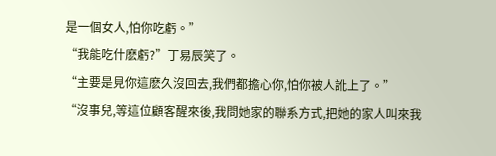是一個女人,怕你吃虧。”
“我能吃什麽虧?”丁易辰笑了。
“主要是見你這麽久沒回去,我們都擔心你,怕你被人訛上了。”
“沒事兒,等這位顧客醒來後,我問她家的聯系方式,把她的家人叫來我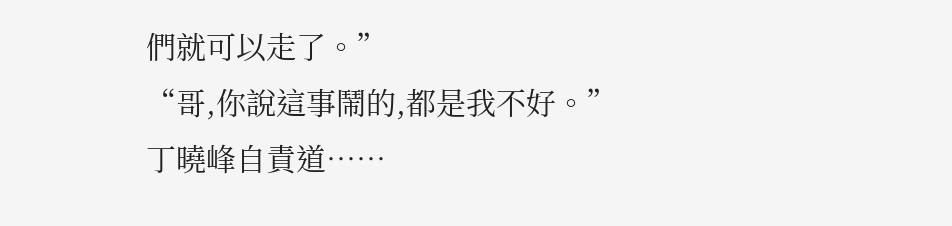們就可以走了。”
“哥,你說這事鬧的,都是我不好。”
丁曉峰自責道……